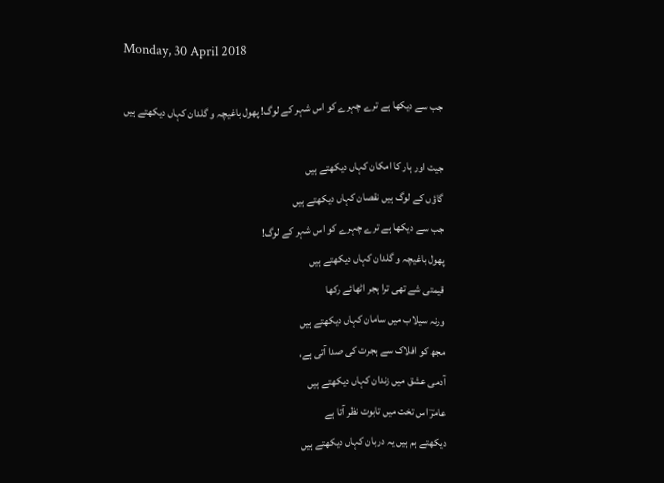Monday, 30 April 2018

جب سے دیکھا ہے ترے چہرے کو اس شہر کے لوگ! پھول باغیچہ و گلدان کہاں دیکھتے ہیں

جیت اور ہار کا امکان کہاں دیکھتے ہیں
گاؤں کے لوگ ہیں نقصان کہاں دیکھتے ہیں
جب سے دیکھا ہے ترے چہرے کو اس شہر کے لوگ!
پھول باغیچہ و گلدان کہاں دیکھتے ہیں
قیمتی شے تھی ترا ہجر اٹھائے رکھا
ورنہ سیلاب میں سامان کہاں دیکھتے ہیں
مجھ کو افلاک سے ہجرت کی صدا آتی ہے،
آدمی عشق میں زندان کہاں دیکھتے ہیں
عامرؔ اس تخت میں تابوت نظر آتا ہے
دیکھتے ہم ہیں یہ دربان کہاں دیکھتے ہیں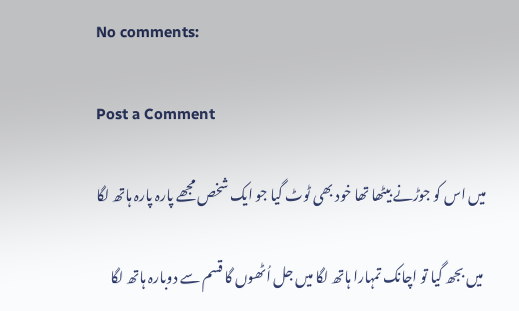No comments:

Post a Comment

میں اس کو جوڑنے بیٹھا تھا خود بھی ٹوٹ گیا جو ایک شخص مجھے پارہ پارہ ہاتھ لگا

 میں بجھ گیا تو اچانک تمہارا ہاتھ لگا میں جل اُٹھوں گا قسم سے دوبارہ ہاتھ لگا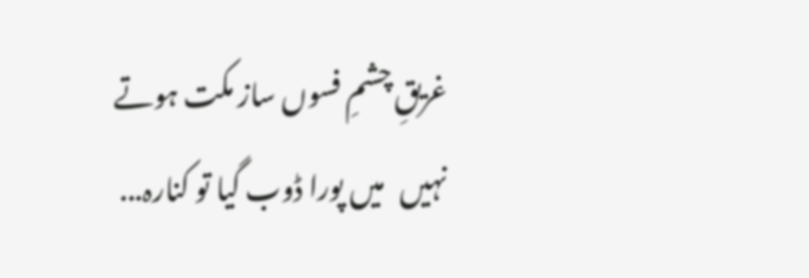غریقِ چشمِ فسوں ساز مکت ہوتے نہیں   میں پورا ڈوب گیا تو کنارہ...